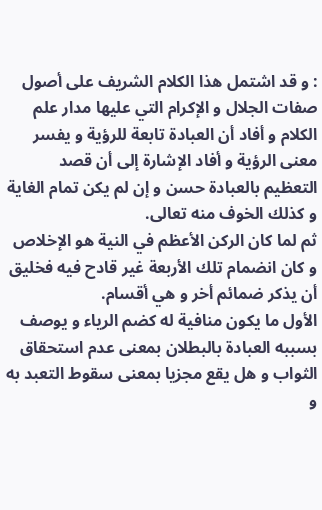: و قد اشتمل هذا الكلام الشريف على أصول صفات الجلال و الإكرام التي عليها مدار علم الكلام و أفاد أن العبادة تابعة للرؤية و يفسر معنى الرؤية و أفاد الإشارة إلى أن قصد التعظيم بالعبادة حسن و إن لم يكن تمام الغاية و كذلك الخوف منه تعالى.
ثم لما كان الركن الأعظم في النية هو الإخلاص و كان انضمام تلك الأربعة غير قادح فيه فخليق أن يذكر ضمائم أخر و هي أقسام.
الأول ما يكون منافية له كضم الرياء و يوصف بسببه العبادة بالبطلان بمعنى عدم استحقاق الثواب و هل يقع مجزيا بمعنى سقوط التعبد به و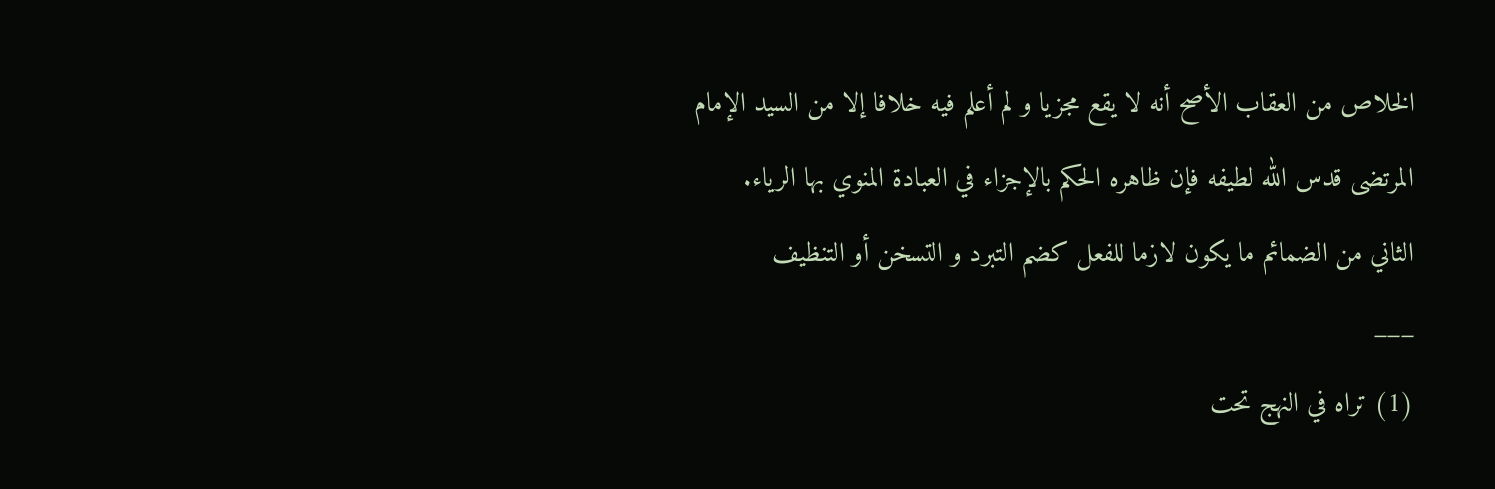الخلاص من العقاب الأصح أنه لا يقع مجزيا و لم أعلم فيه خلافا إلا من السيد الإمام المرتضى قدس الله لطيفه فإن ظاهره الحكم بالإجزاء في العبادة المنوي بها الرياء.
الثاني من الضمائم ما يكون لازما للفعل كضم التبرد و التسخن أو التنظيف
___
(1) تراه في النهج تحت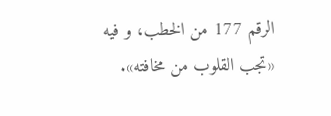الرقم 177 من الخطب، و فيه «تجب القلوب من مخافته».